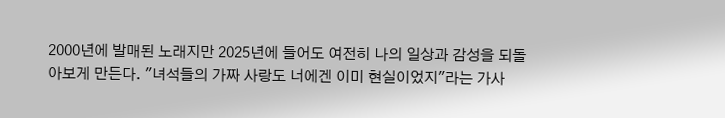2000년에 발매된 노래지만 2025년에 들어도 여전히 나의 일상과 감성을 되돌아보게 만든다. "녀석들의 가짜 사랑도 너에겐 이미 현실이었지"라는 가사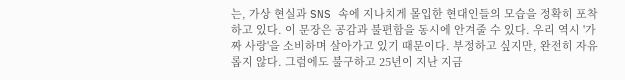는, 가상 현실과 SNS 속에 지나치게 몰입한 현대인들의 모습을 정확히 포착하고 있다. 이 문장은 공감과 불편함을 동시에 안겨줄 수 있다. 우리 역시 '가짜 사랑'을 소비하며 살아가고 있기 때문이다. 부정하고 싶지만, 완전히 자유롭지 않다. 그럼에도 불구하고 25년이 지난 지금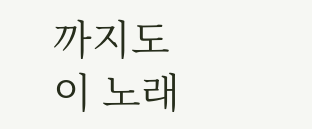까지도 이 노래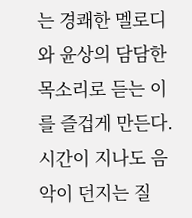는 경쾌한 멜로디와 윤상의 담담한 목소리로 듣는 이를 즐겁게 만든다. 시간이 지나도 음악이 던지는 질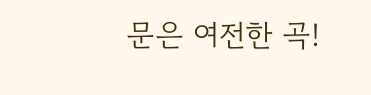문은 여전한 곡!